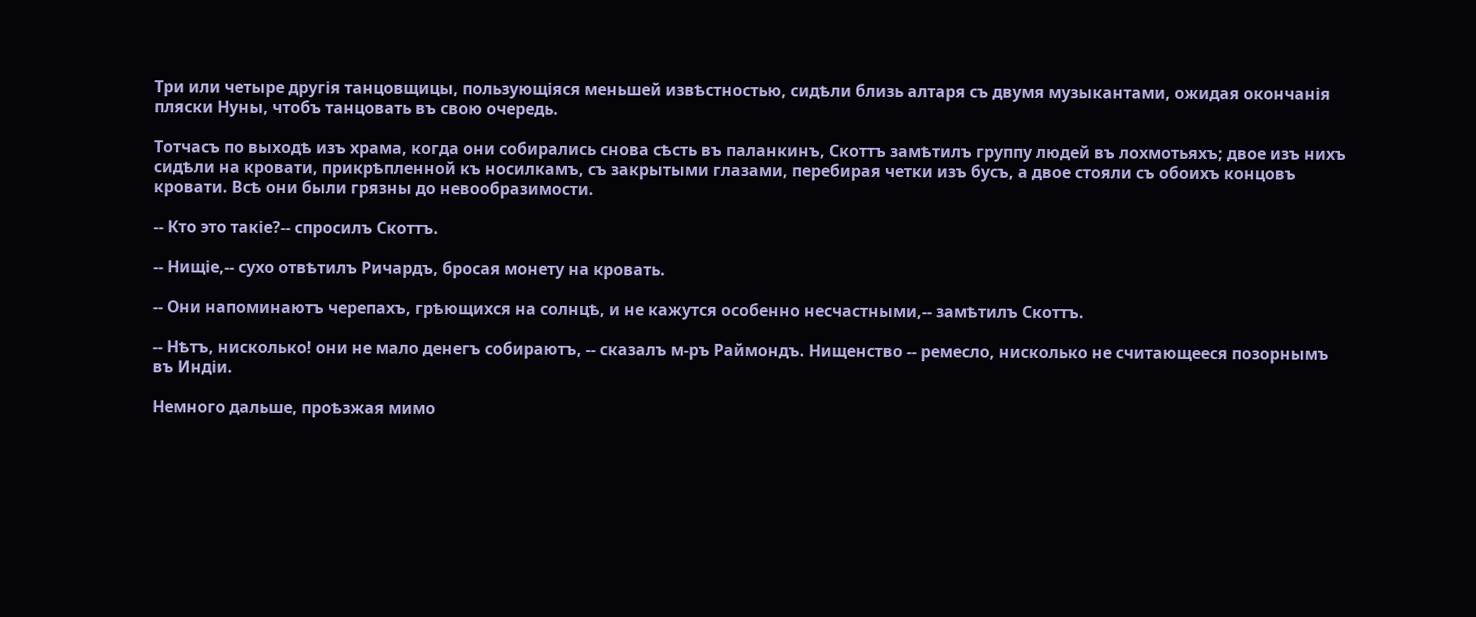Три или четыре другія танцовщицы, пользующіяся меньшей извѣстностью, сидѣли близь алтаря съ двумя музыкантами, ожидая окончанія пляски Нуны, чтобъ танцовать въ свою очередь.

Тотчасъ по выходѣ изъ храма, когда они собирались снова сѣсть въ паланкинъ, Скоттъ замѣтилъ группу людей въ лохмотьяхъ; двое изъ нихъ сидѣли на кровати, прикрѣпленной къ носилкамъ, съ закрытыми глазами, перебирая четки изъ бусъ, а двое стояли съ обоихъ концовъ кровати. Всѣ они были грязны до невообразимости.

-- Кто это такіе?-- спросилъ Скоттъ.

-- Нищіе,-- сухо отвѣтилъ Ричардъ, бросая монету на кровать.

-- Они напоминаютъ черепахъ, грѣющихся на солнцѣ, и не кажутся особенно несчастными,-- замѣтилъ Скоттъ.

-- Нѣтъ, нисколько! они не мало денегъ собираютъ, -- сказалъ м-ръ Раймондъ. Нищенство -- ремесло, нисколько не считающееся позорнымъ въ Индіи.

Немного дальше, проѣзжая мимо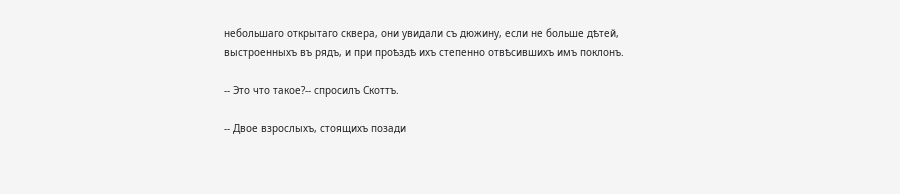небольшаго открытаго сквера, они увидали съ дюжину, если не больше дѣтей, выстроенныхъ въ рядъ, и при проѣздѣ ихъ степенно отвѣсившихъ имъ поклонъ.

-- Это что такое?-- спросилъ Скоттъ.

-- Двое взрослыхъ, стоящихъ позади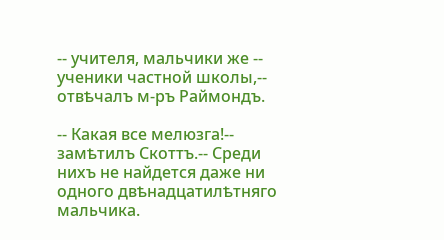-- учителя, мальчики же -- ученики частной школы,-- отвѣчалъ м-ръ Раймондъ.

-- Какая все мелюзга!-- замѣтилъ Скоттъ.-- Среди нихъ не найдется даже ни одного двѣнадцатилѣтняго мальчика.